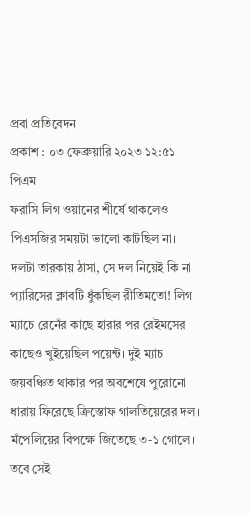প্রবা প্রতিবেদন
প্রকাশ : ০৩ ফেব্রুয়ারি ২০২৩ ১২:৫১ পিএম
ফরাসি লিগ ওয়ানের শীর্ষে থাকলেও পিএসজির সময়টা ভালো কাটছিল না। দলটা তারকায় ঠাসা, সে দল নিয়েই কি না প্যারিসের ক্লাবটি ধুঁকছিল রীতিমতো! লিগ ম্যাচে রেনেঁর কাছে হারার পর রেইমসের কাছেও খুইয়েছিল পয়েন্ট। দুই ম্যাচ জয়বঞ্চিত থাকার পর অবশেষে পুরোনো ধারায় ফিরেছে ক্রিস্তোফ গালতিয়েরের দল। মঁপেলিয়ের বিপক্ষে জিতেছে ৩-১ গোলে।
তবে সেই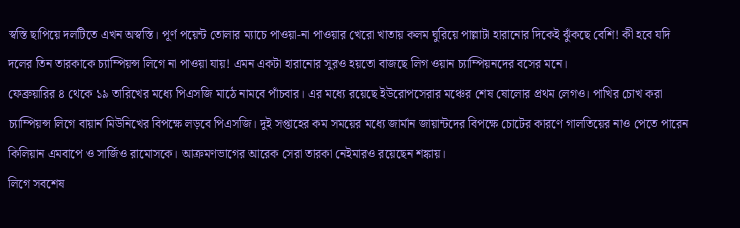স্বস্তি ছাপিয়ে দলটিতে এখন অস্বস্তি। পূর্ণ পয়েন্ট তোলার ম্যাচে পাওয়া-না পাওয়ার খেরো খাতায় কলম ঘুরিয়ে পাল্লাটা হারানোর দিকেই ঝুঁকছে বেশি! কী হবে যদি দলের তিন তারকাকে চ্যাম্পিয়ন্স লিগে না পাওয়া যায়! এমন একটা হারানোর সুরও হয়তো বাজছে লিগ ওয়ান চ্যাম্পিয়নদের বসের মনে।
ফেব্রুয়ারির ৪ থেকে ১৯ তারিখের মধ্যে পিএসজি মাঠে নামবে পাঁচবার। এর মধ্যে রয়েছে ইউরোপসেরার মঞ্চের শেষ ষোলোর প্রথম লেগও। পাখির চোখ করা চ্যাম্পিয়ন্স লিগে বায়ার্ন মিউনিখের বিপক্ষে লড়বে পিএসজি। দুই সপ্তাহের কম সময়ের মধ্যে জার্মান জায়ান্টদের বিপক্ষে চোটের কারণে গালতিয়ের নাও পেতে পারেন কিলিয়ান এমবাপে ও সার্জিও রামোসকে। আক্রমণভাগের আরেক সেরা তারকা নেইমারও রয়েছেন শঙ্কায়।
লিগে সবশেষ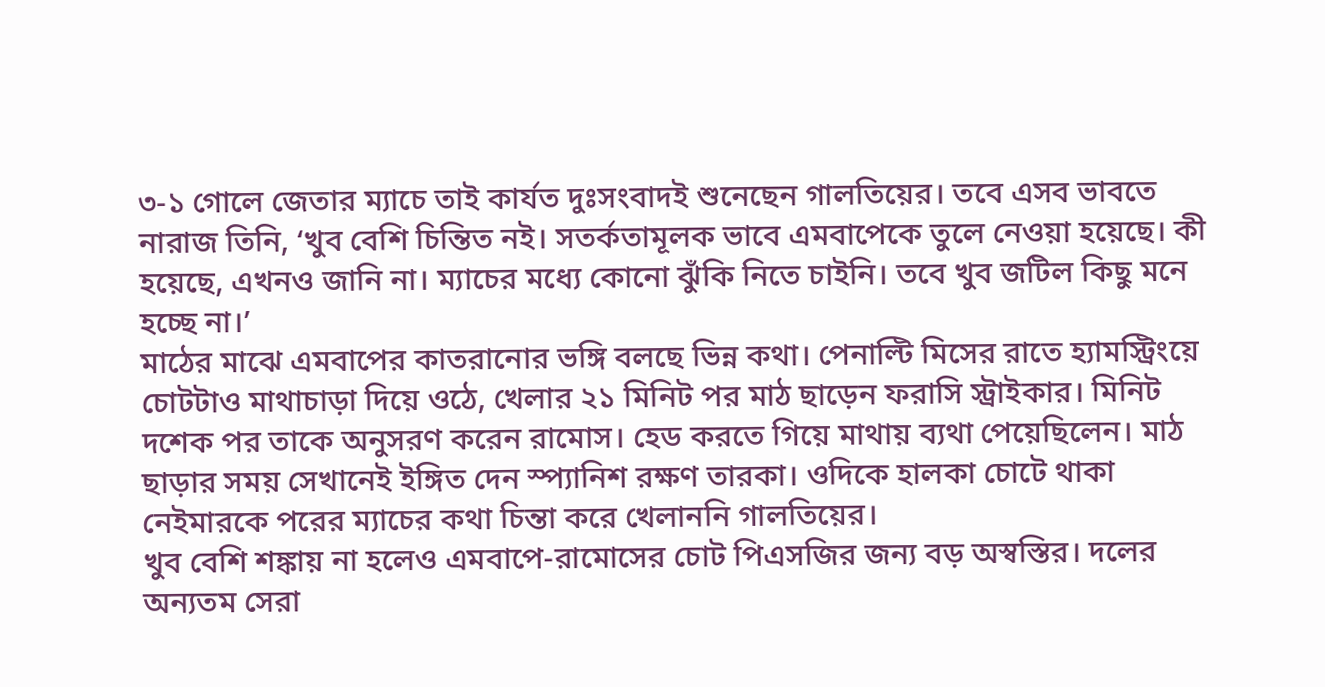৩-১ গোলে জেতার ম্যাচে তাই কার্যত দুঃসংবাদই শুনেছেন গালতিয়ের। তবে এসব ভাবতে নারাজ তিনি, ‘খুব বেশি চিন্তিত নই। সতর্কতামূলক ভাবে এমবাপেকে তুলে নেওয়া হয়েছে। কী হয়েছে, এখনও জানি না। ম্যাচের মধ্যে কোনো ঝুঁকি নিতে চাইনি। তবে খুব জটিল কিছু মনে হচ্ছে না।’
মাঠের মাঝে এমবাপের কাতরানোর ভঙ্গি বলছে ভিন্ন কথা। পেনাল্টি মিসের রাতে হ্যামস্ট্রিংয়ে চোটটাও মাথাচাড়া দিয়ে ওঠে, খেলার ২১ মিনিট পর মাঠ ছাড়েন ফরাসি স্ট্রাইকার। মিনিট দশেক পর তাকে অনুসরণ করেন রামোস। হেড করতে গিয়ে মাথায় ব্যথা পেয়েছিলেন। মাঠ ছাড়ার সময় সেখানেই ইঙ্গিত দেন স্প্যানিশ রক্ষণ তারকা। ওদিকে হালকা চোটে থাকা নেইমারকে পরের ম্যাচের কথা চিন্তা করে খেলাননি গালতিয়ের।
খুব বেশি শঙ্কায় না হলেও এমবাপে-রামোসের চোট পিএসজির জন্য বড় অস্বস্তির। দলের অন্যতম সেরা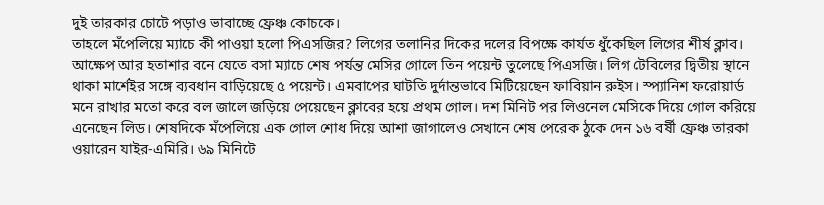দুই তারকার চোটে পড়াও ভাবাচ্ছে ফ্রেঞ্চ কোচকে।
তাহলে মঁপেলিয়ে ম্যাচে কী পাওয়া হলো পিএসজির? লিগের তলানির দিকের দলের বিপক্ষে কার্যত ধুঁকেছিল লিগের শীর্ষ ক্লাব। আক্ষেপ আর হতাশার বনে যেতে বসা ম্যাচে শেষ পর্যন্ত মেসির গোলে তিন পয়েন্ট তুলেছে পিএসজি। লিগ টেবিলের দ্বিতীয় স্থানে থাকা মার্শেইর সঙ্গে ব্যবধান বাড়িয়েছে ৫ পয়েন্ট। এমবাপের ঘাটতি দুর্দান্তভাবে মিটিয়েছেন ফাবিয়ান রুইস। স্প্যানিশ ফরোয়ার্ড মনে রাখার মতো করে বল জালে জড়িয়ে পেয়েছেন ক্লাবের হয়ে প্রথম গোল। দশ মিনিট পর লিওনেল মেসিকে দিয়ে গোল করিয়ে এনেছেন লিড। শেষদিকে মঁপেলিয়ে এক গোল শোধ দিয়ে আশা জাগালেও সেখানে শেষ পেরেক ঠুকে দেন ১৬ বর্ষী ফ্রেঞ্চ তারকা ওয়ারেন যাইর-এমিরি। ৬৯ মিনিটে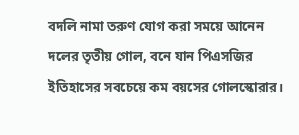বদলি নামা তরুণ যোগ করা সময়ে আনেন দলের তৃতীয় গোল, বনে যান পিএসজির ইতিহাসের সবচেয়ে কম বয়সের গোলস্কোরার।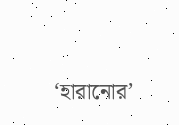‘হারানোর’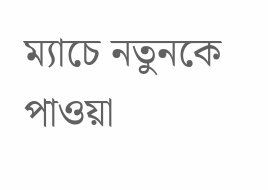ম্যাচে নতুনকে পাওয়া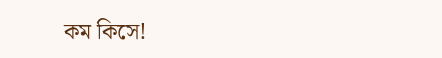কম কিসে!